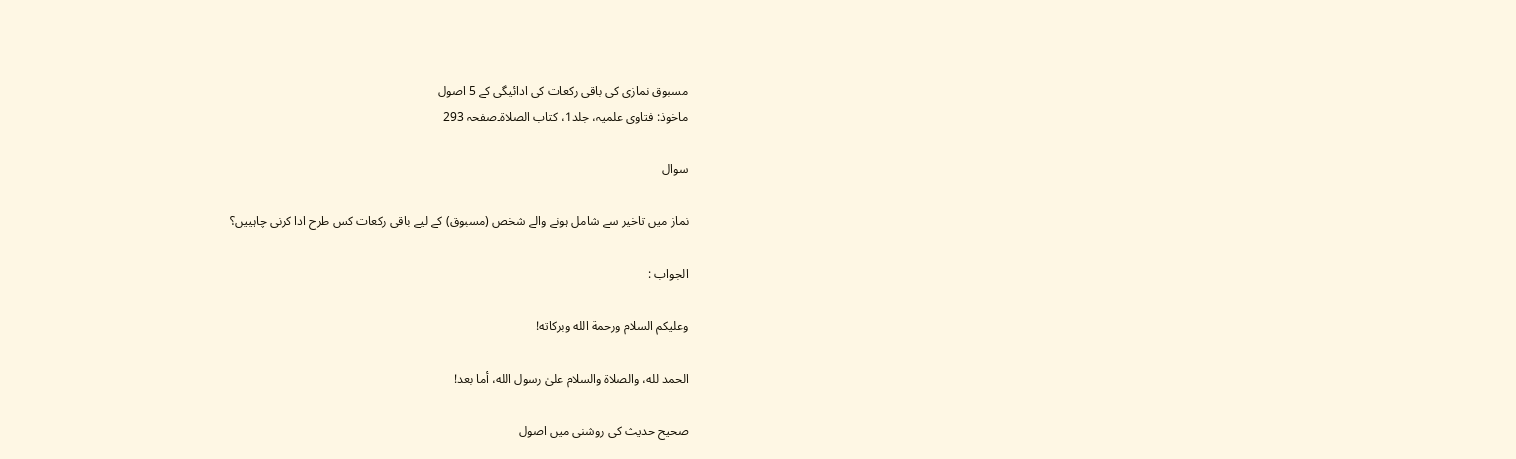مسبوق نمازی کی باقی رکعات کی ادائیگی کے 5 اصول
ماخوذ: فتاوی علمیہ، جلد1، كتاب الصلاة۔صفحہ 293

سوال

نماز میں تاخیر سے شامل ہونے والے شخص (مسبوق) کے لیے باقی رکعات کس طرح ادا کرنی چاہییں؟

الجواب :

وعلیکم السلام ورحمة الله وبرکاته!

الحمد لله، والصلاة والسلام علىٰ رسول الله، أما بعد!

صحیح حدیث کی روشنی میں اصول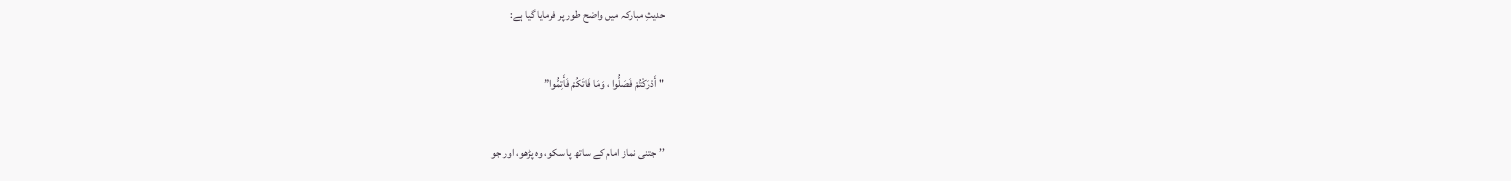حدیثِ مبارکہ میں واضح طور پر فرمایا گیا ہے:

"أَدْرَكْتُمْ فَصَلُّوا ، وَمَا فَاتَكُمْ فَأَتِمُّوا”

’’جتنی نماز امام کے ساتھ پا سکو، وہ پڑھو، اور جو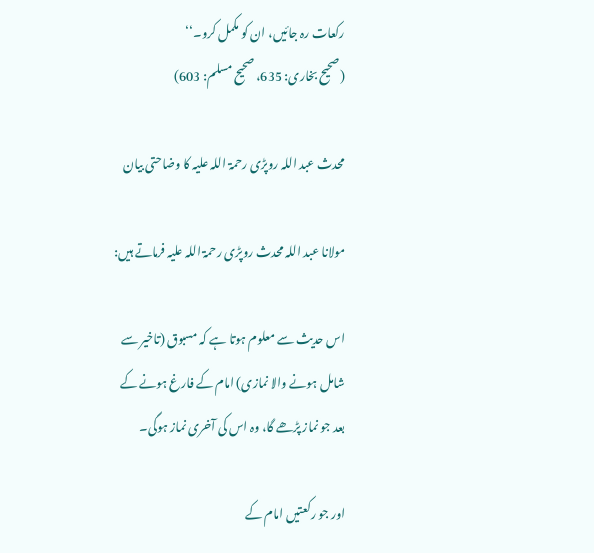رکعات رہ جائیں، ان کو مکمل کرو۔‘‘
(صحیح بخاری: 635، صحیح مسلم: 603)

محدث عبد اللہ روپڑی رحمۃ اللہ علیہ کا وضاحتی بیان

مولانا عبد اللہ محدث روپڑی رحمۃ اللہ علیہ فرماتے ہیں:

اس حدیث سے معلوم ہوتا ہے کہ مسبوق (تاخیر سے شامل ہونے والا نمازی) امام کے فارغ ہونے کے بعد جو نماز پڑھے گا، وہ اس کی آخری نماز ہوگی۔

اور جو رکعتیں امام کے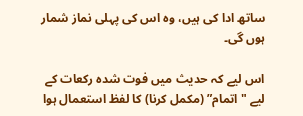ساتھ ادا کی ہیں، وہ اس کی پہلی نماز شمار ہوں گی۔

اس لیے کہ حدیث میں فوت شدہ رکعات کے لیے "اتمام” (مکمل کرنا) کا لفظ استعمال ہوا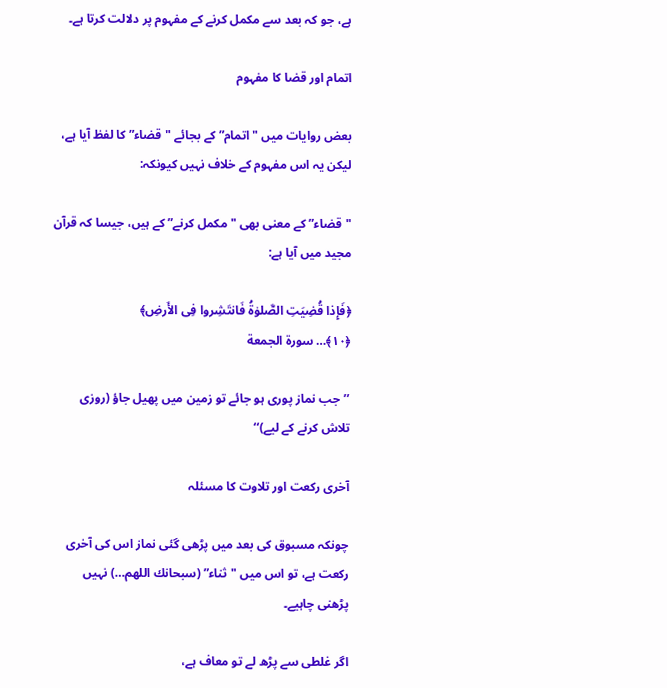ہے، جو کہ بعد سے مکمل کرنے کے مفہوم پر دلالت کرتا ہے۔

اتمام اور قضا کا مفہوم

بعض روایات میں "اتمام” کے بجائے "قضاء” کا لفظ آیا ہے، لیکن یہ اس مفہوم کے خلاف نہیں کیونکہ:

"قضاء” کے معنی بھی "مکمل کرنے” کے ہیں، جیسا کہ قرآن مجید میں آیا ہے:

﴿فَإِذا قُضِيَتِ الصَّلو‌ٰةُ فَانتَشِروا فِى الأَرضِ﴾
﴿١٠﴾… سورة الجمعة

’’جب نماز پوری ہو جائے تو زمین میں پھیل جاؤ (روزی تلاش کرنے کے لیے)‘‘

آخری رکعت اور تلاوت کا مسئلہ

چونکہ مسبوق کی بعد میں پڑھی گئی نماز اس کی آخری رکعت ہے، تو اس میں "ثناء” (سبحانك اللهم…) نہیں پڑھنی چاہیے۔

اگر غلطی سے پڑھ لے تو معاف ہے،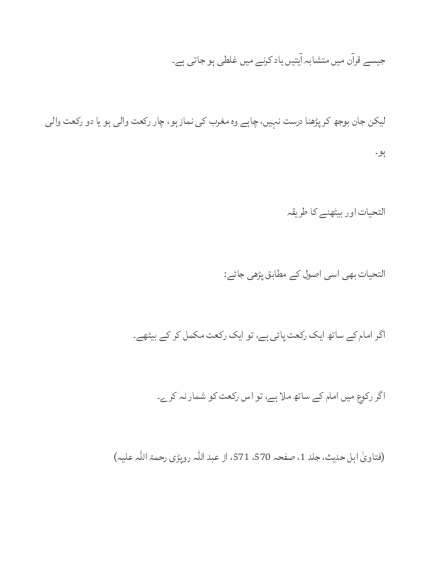جیسے قرآن میں متشابہ آیتیں یاد کرنے میں غلطی ہو جاتی ہے۔

لیکن جان بوجھ کر پڑھنا درست نہیں، چاہے وہ مغرب کی نماز ہو، چار رکعت والی ہو یا دو رکعت والی ہو۔

التحیات اور بیٹھنے کا طریقہ

التحیات بھی اسی اصول کے مطابق پڑھی جائے:

اگر امام کے ساتھ ایک رکعت پائی ہے، تو ایک رکعت مکمل کر کے بیٹھے۔

اگر رکوع میں امام کے ساتھ ملا ہے، تو اس رکعت کو شمار نہ کرے۔

(فتاویٰ اہل حدیث، جلد 1، صفحہ 570، 571، از عبد اللہ روپڑی رحمۃ اللہ علیہ)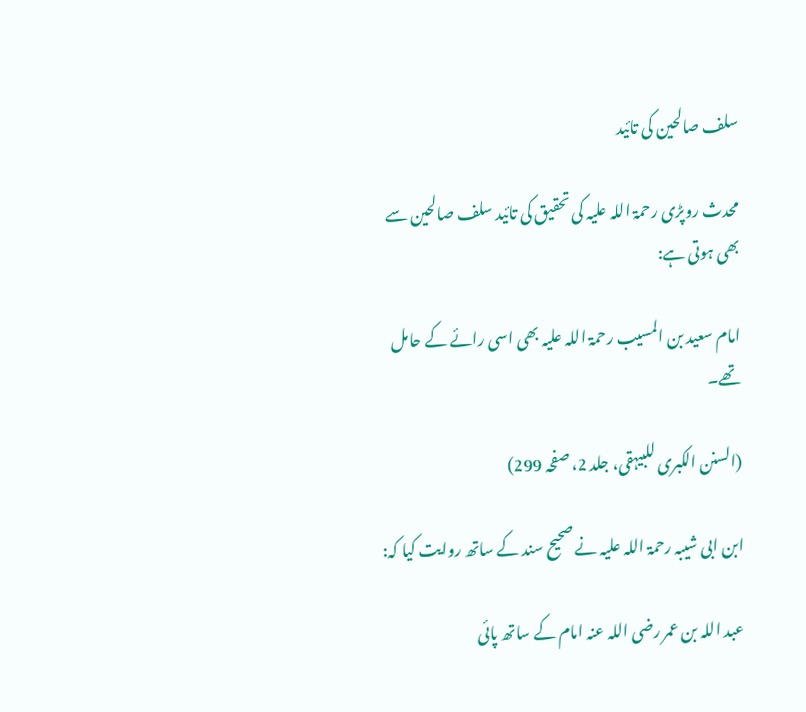سلف صالحین کی تائید

محدث روپڑی رحمۃ اللہ علیہ کی تحقیق کی تائید سلف صالحین سے بھی ہوتی ہے:

امام سعید بن المسیب رحمۃ اللہ علیہ بھی اسی رائے کے حامل تھے۔

(السنن الکبری للبیہقی، جلد 2، صفحہ 299)

ابن ابی شیبہ رحمۃ اللہ علیہ نے صحیح سند کے ساتھ روایت کیا کہ:

عبد اللہ بن عمر رضی اللہ عنہ امام کے ساتھ پائی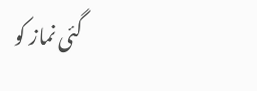گئی نماز کو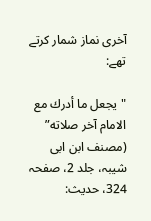آخری نماز شمار کرتے تھے:

"يجعل ما أدرك مع الامام آخر صلاته”
(مصنف ابن ابی شیبہ، جلد 2، صفحہ 324، حدیث: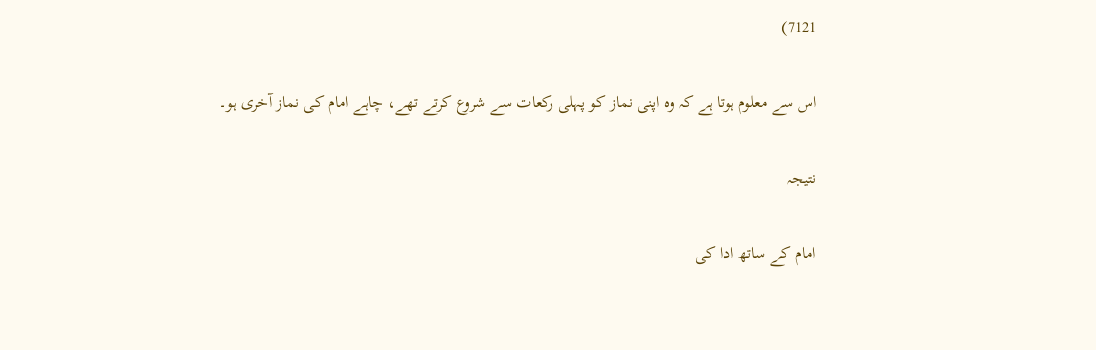7121)

اس سے معلوم ہوتا ہے کہ وہ اپنی نماز کو پہلی رکعات سے شروع کرتے تھے، چاہے امام کی نماز آخری ہو۔

نتیجہ

امام کے ساتھ ادا کی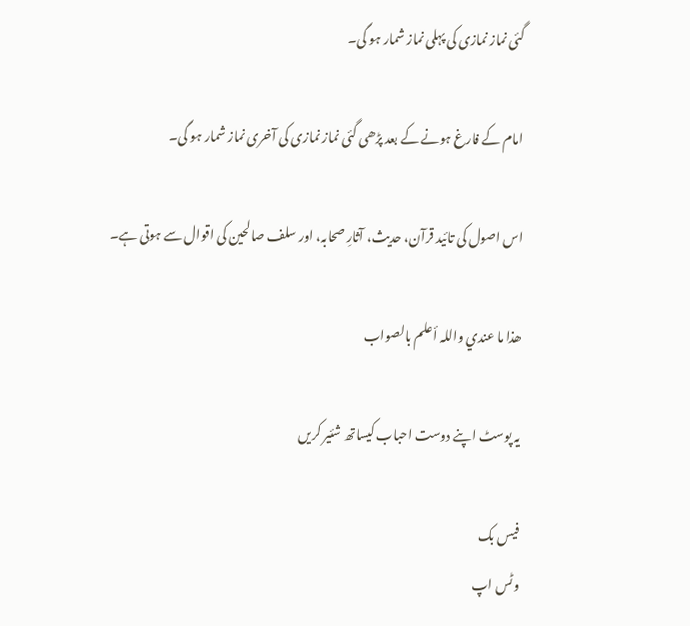گئی نماز نمازی کی پہلی نماز شمار ہو گی۔

امام کے فارغ ہونے کے بعد پڑھی گئی نماز نمازی کی آخری نماز شمار ہو گی۔

اس اصول کی تائید قرآن، حدیث، آثارِ صحابہ، اور سلف صالحین کی اقوال سے ہوتی ہے۔

ھذا ما عندي واللہ أعلم بالصواب

یہ پوسٹ اپنے دوست احباب کیساتھ شئیر کریں

فیس بک
وٹس اپ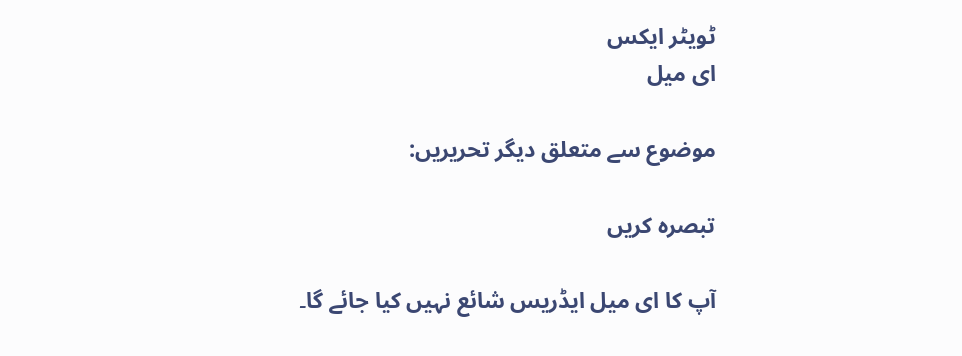ٹویٹر ایکس
ای میل

موضوع سے متعلق دیگر تحریریں:

تبصرہ کریں

آپ کا ای میل ایڈریس شائع نہیں کیا جائے گا۔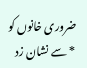ضروری خانوں کو * سے نشان زد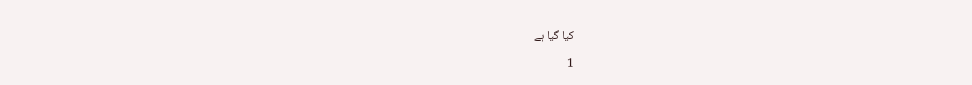کیا گیا ہے

1